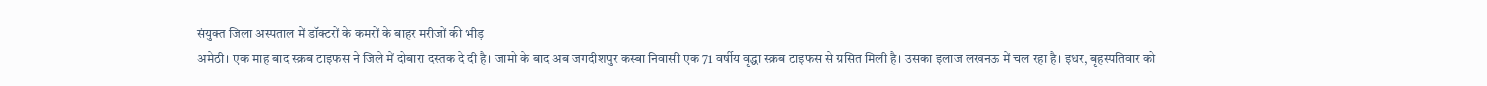संयुक्त जिला अस्पताल में डॉक्टरों के कमरों के बाहर मरीजों की भीड़
अमेठी। एक माह बाद स्क्रब टाइफस ने जिले में दोबारा दस्तक दे दी है। जामो के बाद अब जगदीशपुर कस्बा निवासी एक 71 वर्षीय वृद्धा स्क्रब टाइफस से ग्रसित मिली है। उसका इलाज लखनऊ में चल रहा है। इधर, बृहस्पतिवार को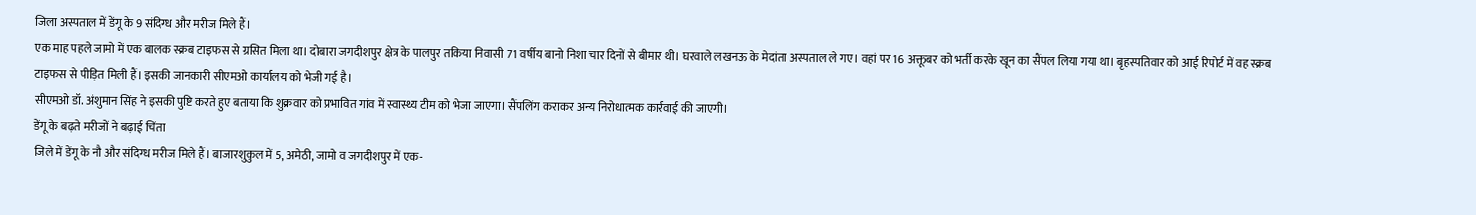जिला अस्पताल में डेंगू के 9 संदिग्ध और मरीज मिले हैं।
एक माह पहले जामो में एक बालक स्क्रब टाइफस से ग्रसित मिला था। दोबारा जगदीशपुर क्षेत्र के पालपुर तकिया निवासी 71 वर्षीय बानो निशा चार दिनों से बीमार थी। घरवाले लखनऊ के मेदांता अस्पताल ले गए। वहां पर 16 अक्तूबर को भर्ती करके खून का सैंपल लिया गया था। बृहस्पतिवार को आई रिपोर्ट में वह स्क्रब टाइफस से पीड़ित मिली हैं। इसकी जानकारी सीएमओ कार्यालय को भेजी गई है।
सीएमओ डॉ. अंशुमान सिंह ने इसकी पुष्टि करते हुए बताया कि शुक्रवार को प्रभावित गांव में स्वास्थ्य टीम को भेजा जाएगा। सैंपलिंग कराकर अन्य निरोधात्मक कार्रवाई की जाएगी।
डेंगू के बढ़ते मरीजों ने बढ़ाई चिंता
जिले में डेंगू के नौ और संदिग्ध मरीज मिले हैं। बाजारशुकुल में 5, अमेठी, जामो व जगदीशपुर में एक-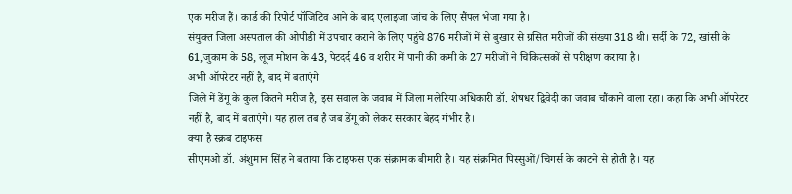एक मरीज हैं। कार्ड की रिपोर्ट पॉजिटिव आने के बाद एलाइजा जांच के लिए सैंपल भेजा गया है।
संयुक्त जिला अस्पताल की ओपीडी में उपचार कराने के लिए पहुंचे 876 मरीजों में से बुखार से ग्रसित मरीजों की संख्या 318 थी। सर्दी के 72, खांसी के 61,जुकाम के 58, लूज मोशन के 43, पेटदर्द 46 व शरीर में पानी की कमी के 27 मरीजों ने चिकित्सकों से परीक्षण कराया है।
अभी ऑपरेटर नहीं है, बाद में बताएंगे
जिले में डेंगू के कुल कितने मरीज है, इस सवाल के जवाब में जिला मलेरिया अधिकारी डॉ. शेषधर द्विवेदी का जवाब चौंकाने वाला रहा। कहा कि अभी ऑपरेटर नहीं है, बाद में बताएंगे। यह हाल तब है जब डेंगू को लेकर सरकार बेहद गंभीर है।
क्या है स्क्रब टाइफस
सीएमओ डॉ. अंशुमान सिंह ने बताया कि टाइफस एक संक्रामक बीमारी है। यह संक्रमित पिस्सुओं/चिगर्स के काटने से होती है। यह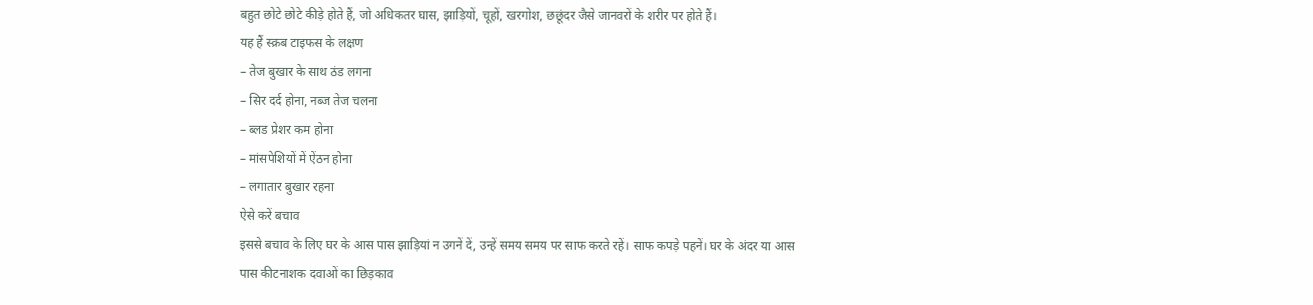बहुत छोटे छोटे कीड़े होते हैं, जो अधिकतर घास, झाड़ियों, चूहों, खरगोश, छछूंदर जैसे जानवरों के शरीर पर होते हैं।
यह हैं स्क्रब टाइफस के लक्षण
– तेज बुखार के साथ ठंड लगना
– सिर दर्द होना, नब्ज तेज चलना
– ब्लड प्रेशर कम होना
– मांसपेशियों में ऐंठन होना
– लगातार बुखार रहना
ऐसे करें बचाव
इससे बचाव के लिए घर के आस पास झाड़ियां न उगनें दें, उन्हें समय समय पर साफ करते रहें। साफ कपड़े पहनें। घर के अंदर या आस पास कीटनाशक दवाओं का छिड़काव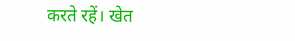करते रहें। खेत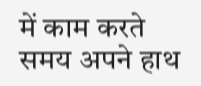में काम करते समय अपने हाथ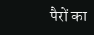पैरों का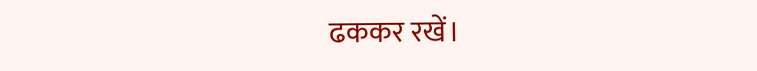ढककर रखें।